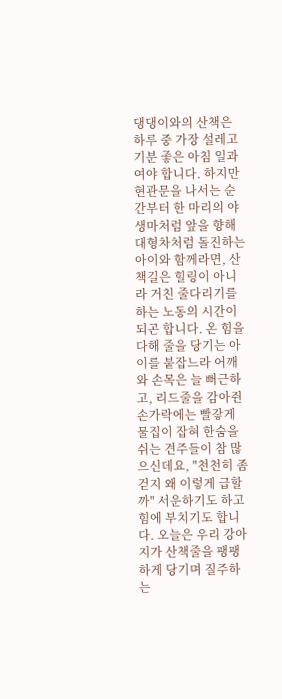댕댕이와의 산책은 하루 중 가장 설레고 기분 좋은 아침 일과여야 합니다. 하지만 현관문을 나서는 순간부터 한 마리의 야생마처럼 앞을 향해 대형차처럼 돌진하는 아이와 함께라면, 산책길은 힐링이 아니라 거친 줄다리기를 하는 노동의 시간이 되곤 합니다. 온 힘을 다해 줄을 당기는 아이를 붙잡느라 어깨와 손목은 늘 뻐근하고, 리드줄을 감아쥔 손가락에는 빨갛게 물집이 잡혀 한숨을 쉬는 견주들이 참 많으신데요, "천천히 좀 걷지 왜 이렇게 급할까" 서운하기도 하고 힘에 부치기도 합니다. 오늘은 우리 강아지가 산책줄을 팽팽하게 당기며 질주하는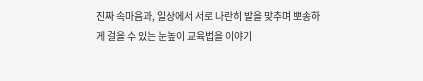진짜 속마음과, 일상에서 서로 나란히 발을 맞추며 뽀송하게 걸을 수 있는 눈높이 교육법을 이야기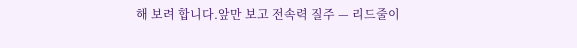해 보려 합니다.앞만 보고 전속력 질주 — 리드줄이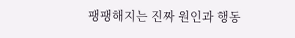팽팽해지는 진짜 원인과 행동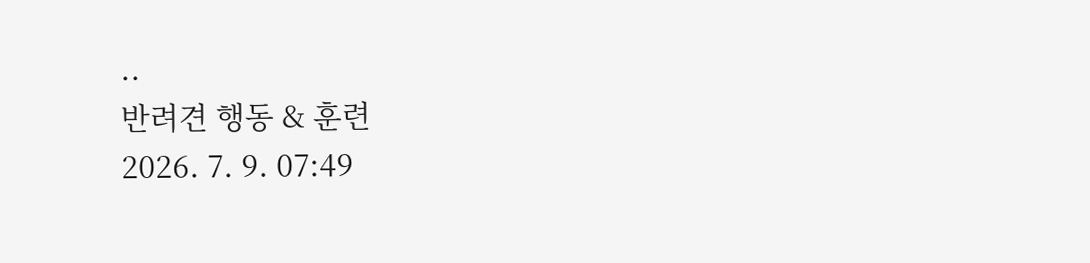..
반려견 행동 & 훈련
2026. 7. 9. 07:49